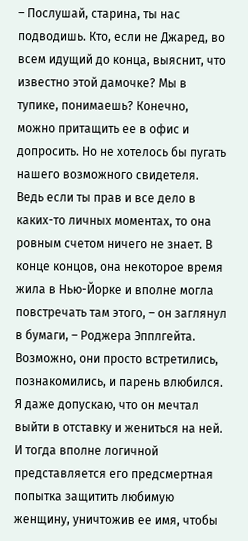– Послушай, старина, ты нас подводишь. Кто, если не Джаред, во всем идущий до конца, выяснит, что известно этой дамочке? Мы в тупике, понимаешь? Конечно, можно притащить ее в офис и допросить. Но не хотелось бы пугать нашего возможного свидетеля. Ведь если ты прав и все дело в каких-то личных моментах, то она ровным счетом ничего не знает. В конце концов, она некоторое время жила в Нью-Йорке и вполне могла повстречать там этого, – он заглянул в бумаги, – Роджера Эпплгейта. Возможно, они просто встретились, познакомились, и парень влюбился. Я даже допускаю, что он мечтал выйти в отставку и жениться на ней. И тогда вполне логичной представляется его предсмертная попытка защитить любимую женщину, уничтожив ее имя, чтобы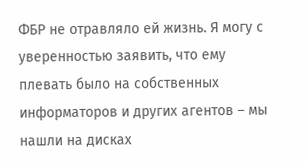ФБР не отравляло ей жизнь. Я могу с уверенностью заявить, что ему плевать было на собственных информаторов и других агентов – мы нашли на дисках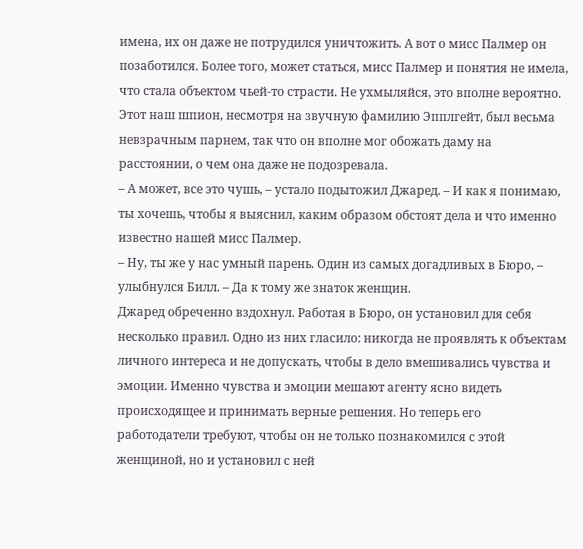имена, их он даже не потрудился уничтожить. А вот о мисс Палмер он позаботился. Более того, может статься, мисс Палмер и понятия не имела, что стала объектом чьей-то страсти. Не ухмыляйся, это вполне вероятно. Этот наш шпион, несмотря на звучную фамилию Эпплгейт, был весьма невзрачным парнем, так что он вполне мог обожать даму на расстоянии, о чем она даже не подозревала.
– А может, все это чушь, – устало подытожил Джаред. – И как я понимаю, ты хочешь, чтобы я выяснил, каким образом обстоят дела и что именно известно нашей мисс Палмер.
– Ну, ты же у нас умный парень. Один из самых догадливых в Бюро, – улыбнулся Билл. – Да к тому же знаток женщин.
Джаред обреченно вздохнул. Работая в Бюро, он установил для себя несколько правил. Одно из них гласило: никогда не проявлять к объектам личного интереса и не допускать, чтобы в дело вмешивались чувства и эмоции. Именно чувства и эмоции мешают агенту ясно видеть происходящее и принимать верные решения. Но теперь его работодатели требуют, чтобы он не только познакомился с этой женщиной, но и установил с ней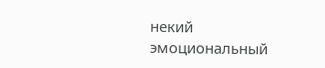некий эмоциональный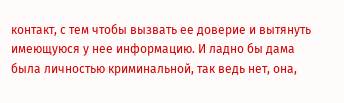контакт, с тем чтобы вызвать ее доверие и вытянуть имеющуюся у нее информацию. И ладно бы дама была личностью криминальной, так ведь нет, она,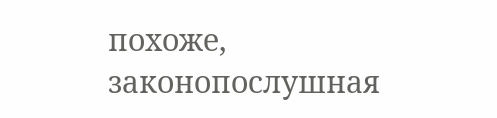похоже, законопослушная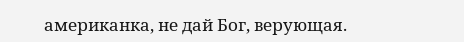американка, не дай Бог, верующая.